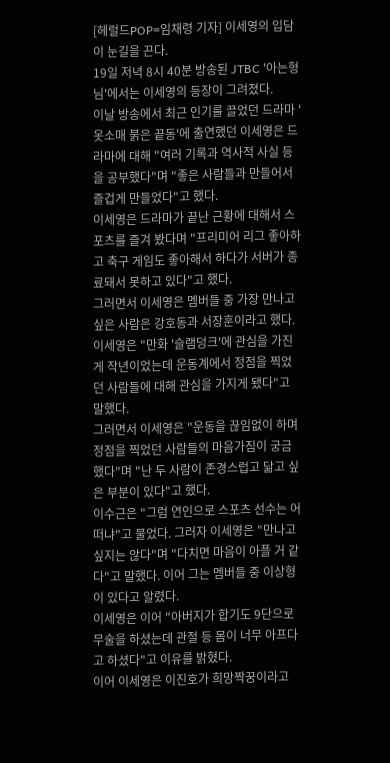[헤럴드POP=임채령 기자] 이세영의 입담이 눈길을 끈다.
19일 저녁 8시 40분 방송된 JTBC '아는형님'에서는 이세영의 등장이 그려졌다.
이날 방송에서 최근 인기를 끌었던 드라마 '옷소매 붉은 끝동'에 출연했던 이세영은 드라마에 대해 "여러 기록과 역사적 사실 등을 공부했다"며 "좋은 사람들과 만들어서 즐겁게 만들었다"고 했다.
이세영은 드라마가 끝난 근황에 대해서 스포츠를 즐겨 봤다며 "프리미어 리그 좋아하고 축구 게임도 좋아해서 하다가 서버가 종료돼서 못하고 있다"고 했다.
그러면서 이세영은 멤버들 중 가장 만나고 싶은 사람은 강호동과 서장훈이라고 했다.
이세영은 "만화 '슬램덩크'에 관심을 가진 게 작년이었는데 운동계에서 정점을 찍었던 사람들에 대해 관심을 가지게 됐다"고 말했다.
그러면서 이세영은 "운동을 끊임없이 하며 정점을 찍었던 사람들의 마음가짐이 궁금했다"며 "난 두 사람이 존경스럽고 닮고 싶은 부분이 있다"고 했다.
이수근은 "그럼 연인으로 스포츠 선수는 어떠냐"고 물었다. 그러자 이세영은 "만나고 싶지는 않다"며 "다치면 마음이 아플 거 같다"고 말했다. 이어 그는 멤버들 중 이상형이 있다고 알렸다.
이세영은 이어 "아버지가 합기도 9단으로 무술을 하셨는데 관절 등 몸이 너무 아프다고 하셨다"고 이유를 밝혔다.
이어 이세영은 이진호가 희망짝꿍이라고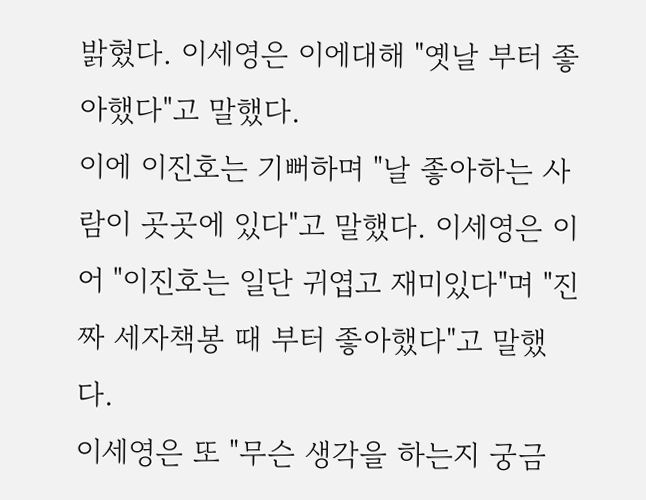밝혔다. 이세영은 이에대해 "옛날 부터 좋아했다"고 말했다.
이에 이진호는 기뻐하며 "날 좋아하는 사람이 곳곳에 있다"고 말했다. 이세영은 이어 "이진호는 일단 귀엽고 재미있다"며 "진짜 세자책봉 때 부터 좋아했다"고 말했다.
이세영은 또 "무슨 생각을 하는지 궁금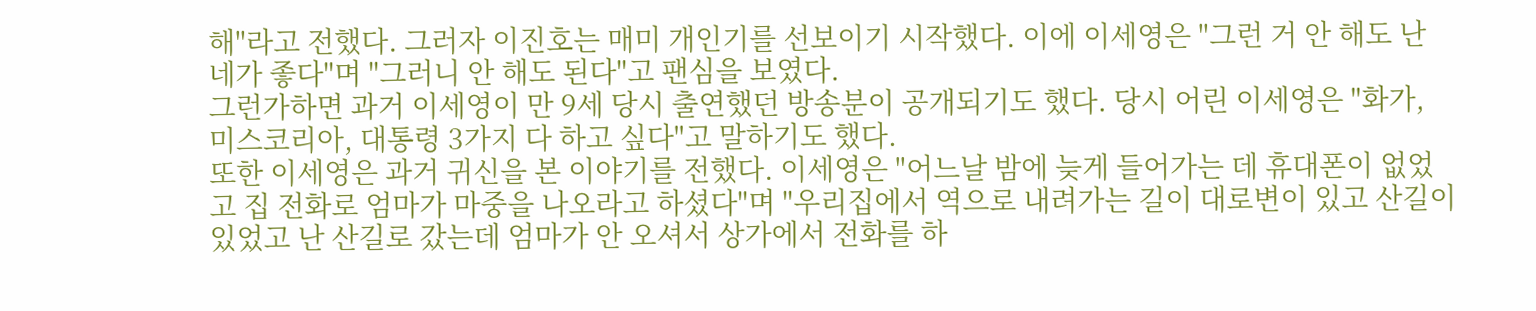해"라고 전했다. 그러자 이진호는 매미 개인기를 선보이기 시작했다. 이에 이세영은 "그런 거 안 해도 난 네가 좋다"며 "그러니 안 해도 된다"고 팬심을 보였다.
그런가하면 과거 이세영이 만 9세 당시 출연했던 방송분이 공개되기도 했다. 당시 어린 이세영은 "화가, 미스코리아, 대통령 3가지 다 하고 싶다"고 말하기도 했다.
또한 이세영은 과거 귀신을 본 이야기를 전했다. 이세영은 "어느날 밤에 늦게 들어가는 데 휴대폰이 없었고 집 전화로 엄마가 마중을 나오라고 하셨다"며 "우리집에서 역으로 내려가는 길이 대로변이 있고 산길이 있었고 난 산길로 갔는데 엄마가 안 오셔서 상가에서 전화를 하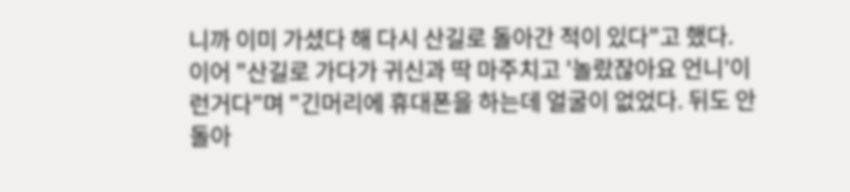니까 이미 가셨다 해 다시 산길로 돌아간 적이 있다"고 했다.
이어 "산길로 가다가 귀신과 딱 마주치고 '놀랐잖아요 언니'이런거다"며 "긴머리에 휴대폰을 하는데 얼굴이 없었다. 뒤도 안 돌아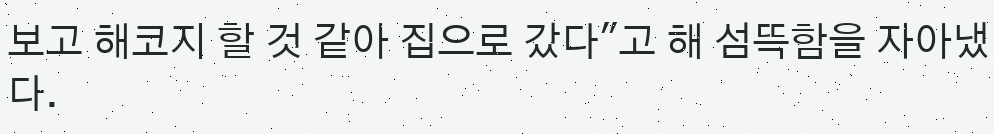보고 해코지 할 것 같아 집으로 갔다"고 해 섬뜩함을 자아냈다.